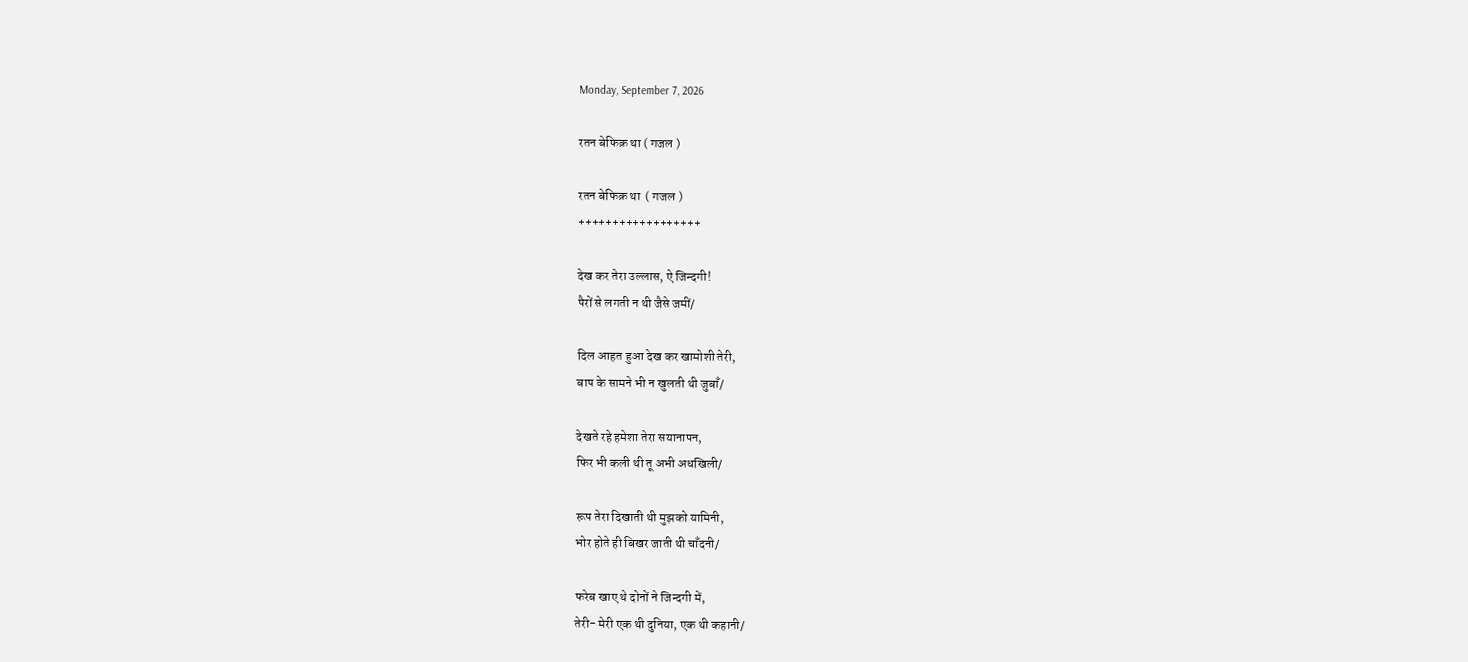Monday, September 7, 2026

रतन बेफिक्र था ( गजल )

रतन बेफिक्र था  ( गजल )
++++++++++++++++++

देख कर तेरा उल्लास, ऐ जिन्दगी!
पैरों से लगती न थी जैसे जमीं/

दिल आहत हुआ देख कर खामोशी तेरी,
बाप के सामने भी न खुलती थी जुबाँ/

देखते रहे हमेशा तेरा सयानापन,
फिर भी कली थी तू अभी अधखिली/

रूप तेरा दिखाती थी मुझको यामिनी,
भोर होते ही बिखर जाती थी चाँदनी/

फरेब खाए थे दोनों ने जिन्दगी में,
तेरी- मेरी एक थी दुनिया, एक थी कहानी/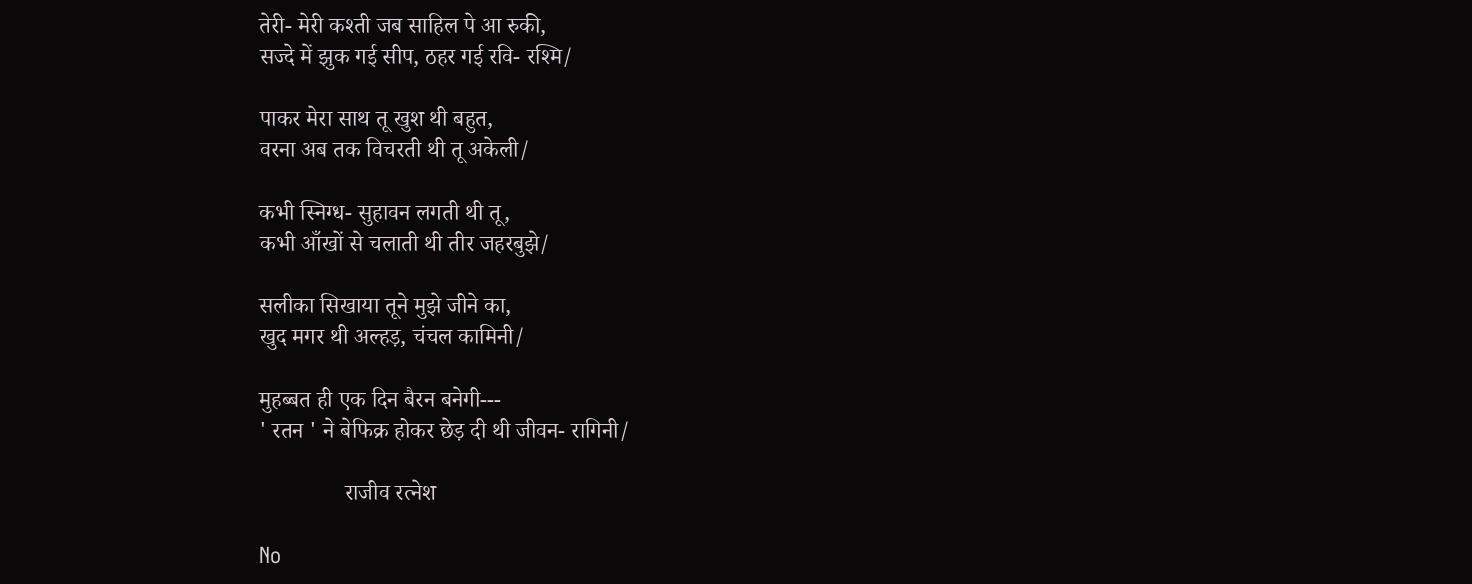तेरी- मेरी कश्ती जब साहिल पे आ रुकी,
सज्दे में झुक गई सीप, ठहर गई रवि- रश्मि/

पाकर मेरा साथ तू खुश थी बहुत,
वरना अब तक विचरती थी तू अकेली/

कभी स्निग्ध- सुहावन लगती थी तू,
कभी आँखों से चलाती थी तीर जहरबुझे/

सलीका सिखाया तूने मुझे जीने का,
खुद मगर थी अल्हड़, चंचल कामिनी/

मुहब्बत ही एक दिन बैरन बनेगी---
' रतन ' ने बेफिक्र होकर छेड़ दी थी जीवन- रागिनी/

               राजीव रत्नेश

No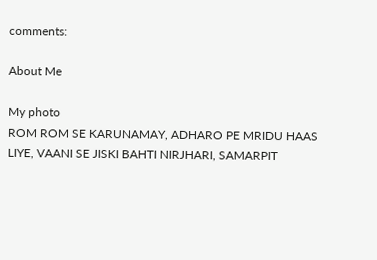comments:

About Me

My photo
ROM ROM SE KARUNAMAY, ADHARO PE MRIDU HAAS LIYE, VAANI SE JISKI BAHTI NIRJHARI, SAMARPIT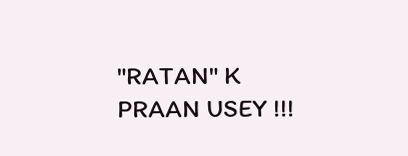"RATAN" K PRAAN USEY !!!